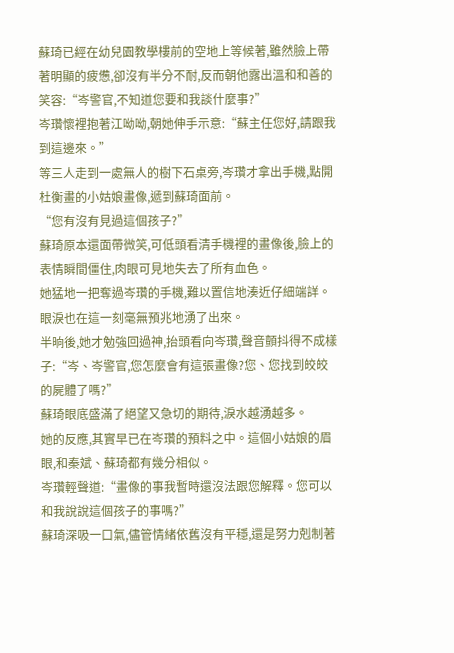蘇琦已經在幼兒園教學樓前的空地上等候著,雖然臉上帶著明顯的疲憊,卻沒有半分不耐,反而朝他露出溫和和善的笑容:“岑警官,不知道您要和我談什麼事?”
岑瓚懷裡抱著江呦呦,朝她伸手示意:“蘇主任您好,請跟我到這邊來。”
等三人走到一處無人的樹下石桌旁,岑瓚才拿出手機,點開杜衡畫的小姑娘畫像,遞到蘇琦面前。
“您有沒有見過這個孩子?”
蘇琦原本還面帶微笑,可低頭看清手機裡的畫像後,臉上的表情瞬間僵住,肉眼可見地失去了所有血色。
她猛地一把奪過岑瓚的手機,難以置信地湊近仔細端詳。
眼淚也在這一刻毫無預兆地湧了出來。
半晌後,她才勉強回過神,抬頭看向岑瓚,聲音顫抖得不成樣子:“岑、岑警官,您怎麼會有這張畫像?您、您找到皎皎的屍體了嗎?”
蘇琦眼底盛滿了絕望又急切的期待,淚水越湧越多。
她的反應,其實早已在岑瓚的預料之中。這個小姑娘的眉眼,和秦斌、蘇琦都有幾分相似。
岑瓚輕聲道:“畫像的事我暫時還沒法跟您解釋。您可以和我說說這個孩子的事嗎?”
蘇琦深吸一口氣,儘管情緒依舊沒有平穩,還是努力剋制著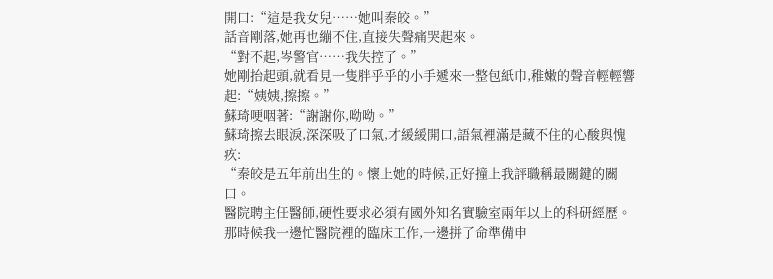開口:“這是我女兒……她叫秦皎。”
話音剛落,她再也繃不住,直接失聲痛哭起來。
“對不起,岑警官……我失控了。”
她剛抬起頭,就看見一隻胖乎乎的小手遞來一整包紙巾,稚嫩的聲音輕輕響起:“姨姨,擦擦。”
蘇琦哽咽著:“謝謝你,呦呦。”
蘇琦擦去眼淚,深深吸了口氣,才緩緩開口,語氣裡滿是藏不住的心酸與愧疚:
“秦皎是五年前出生的。懷上她的時候,正好撞上我評職稱最關鍵的關口。
醫院聘主任醫師,硬性要求必須有國外知名實驗室兩年以上的科研經歷。
那時候我一邊忙醫院裡的臨床工作,一邊拼了命準備申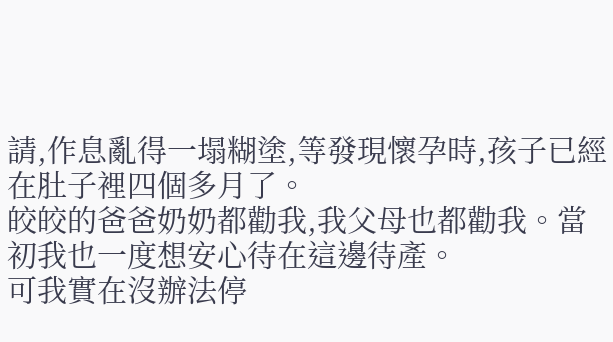請,作息亂得一塌糊塗,等發現懷孕時,孩子已經在肚子裡四個多月了。
皎皎的爸爸奶奶都勸我,我父母也都勸我。當初我也一度想安心待在這邊待產。
可我實在沒辦法停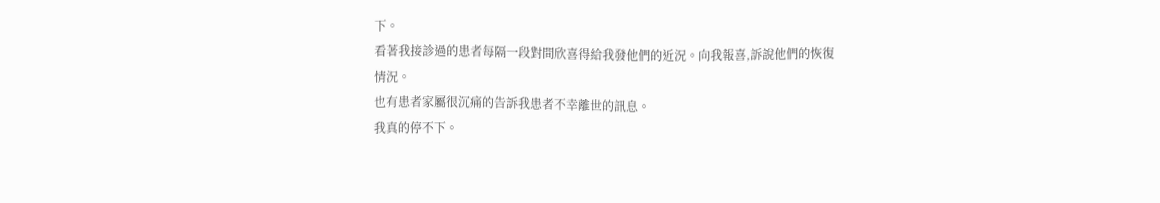下。
看著我接診過的患者每隔一段對間欣喜得給我發他們的近況。向我報喜,訴說他們的恢復情況。
也有患者家屬很沉痛的告訴我患者不幸離世的訊息。
我真的停不下。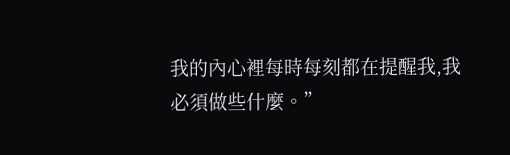我的內心裡每時每刻都在提醒我,我必須做些什麼。”